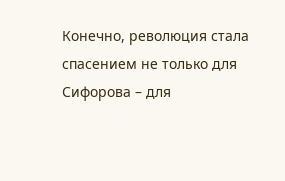Конечно, революция стала спасением не только для Сифорова – для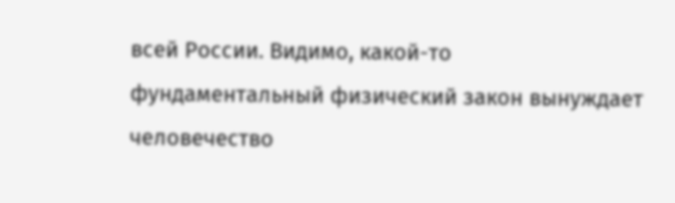всей России. Видимо, какой-то фундаментальный физический закон вынуждает человечество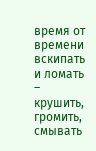время от времени вскипать и ломать – крушить, громить, смывать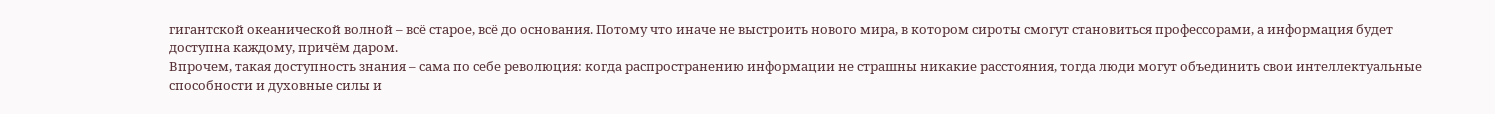гигантской океанической волной – всё старое, всё до основания. Потому что иначе не выстроить нового мира, в котором сироты смогут становиться профессорами, а информация будет доступна каждому, причём даром.
Впрочем, такая доступность знания – сама по себе революция: когда распространению информации не страшны никакие расстояния, тогда люди могут объединить свои интеллектуальные способности и духовные силы и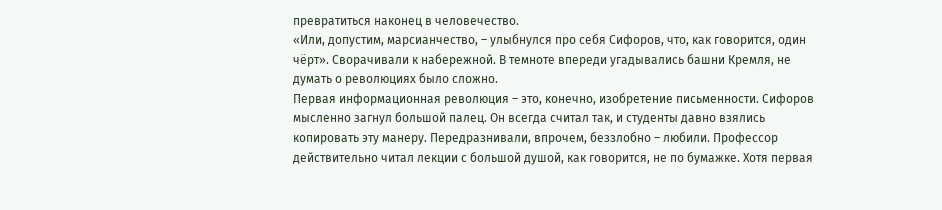превратиться наконец в человечество.
«Или, допустим, марсианчество, – улыбнулся про себя Сифоров, что, как говорится, один чёрт». Сворачивали к набережной. В темноте впереди угадывались башни Кремля, не думать о революциях было сложно.
Первая информационная революция – это, конечно, изобретение письменности. Сифоров мысленно загнул большой палец. Он всегда считал так, и студенты давно взялись копировать эту манеру. Передразнивали, впрочем, беззлобно – любили. Профессор действительно читал лекции с большой душой, как говорится, не по бумажке. Хотя первая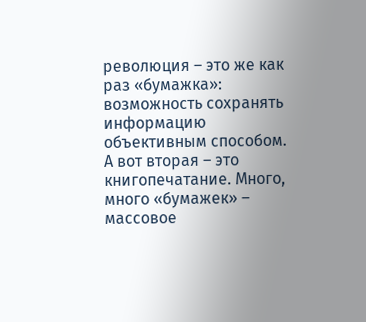революция – это же как раз «бумажка»: возможность сохранять информацию объективным способом.
А вот вторая – это книгопечатание. Много, много «бумажек» – массовое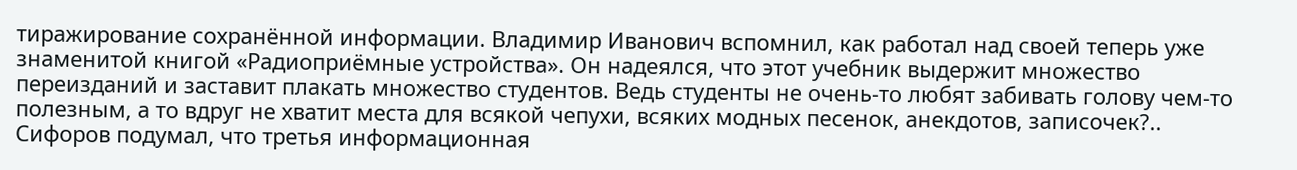тиражирование сохранённой информации. Владимир Иванович вспомнил, как работал над своей теперь уже знаменитой книгой «Радиоприёмные устройства». Он надеялся, что этот учебник выдержит множество переизданий и заставит плакать множество студентов. Ведь студенты не очень-то любят забивать голову чем-то полезным, а то вдруг не хватит места для всякой чепухи, всяких модных песенок, анекдотов, записочек?..
Сифоров подумал, что третья информационная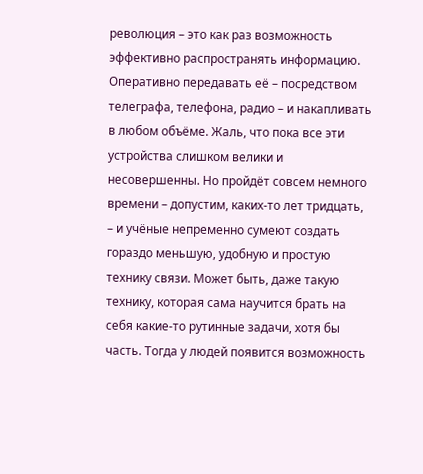революция – это как раз возможность эффективно распространять информацию. Оперативно передавать её – посредством телеграфа, телефона, радио – и накапливать в любом объёме. Жаль, что пока все эти устройства слишком велики и несовершенны. Но пройдёт совсем немного времени – допустим, каких-то лет тридцать, – и учёные непременно сумеют создать гораздо меньшую, удобную и простую технику связи. Может быть, даже такую технику, которая сама научится брать на себя какие-то рутинные задачи, хотя бы часть. Тогда у людей появится возможность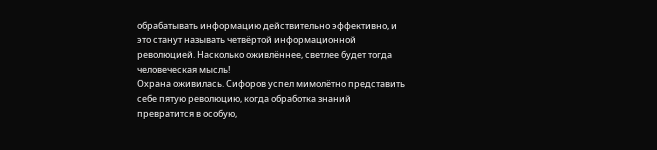обрабатывать информацию действительно эффективно, и это станут называть четвёртой информационной революцией. Насколько оживлённее, светлее будет тогда человеческая мысль!
Охрана оживилась. Сифоров успел мимолётно представить себе пятую революцию, когда обработка знаний превратится в особую,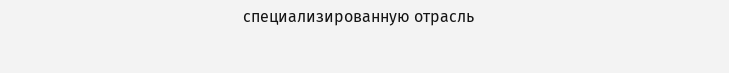специализированную отрасль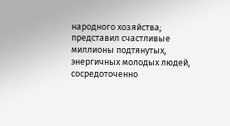народного хозяйства; представил счастливые миллионы подтянутых, энергичных молодых людей, сосредоточенно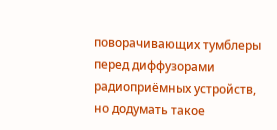поворачивающих тумблеры перед диффузорами радиоприёмных устройств, но додумать такое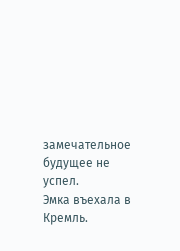замечательное будущее не успел.
Эмка въехала в Кремль.